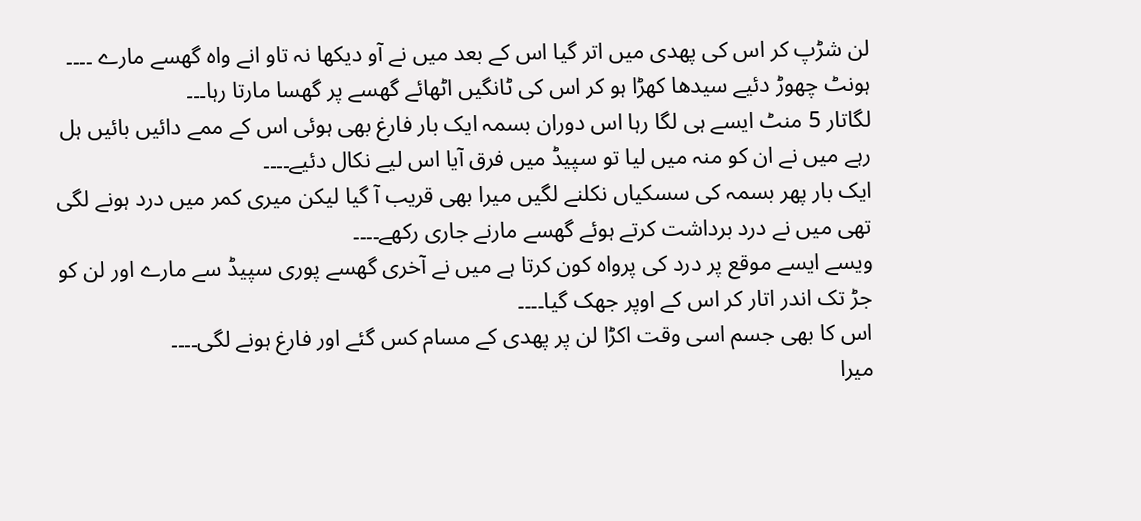لن شڑپ کر اس کی پھدی میں اتر گیا اس کے بعد میں نے آو دیکھا نہ تاو انے واہ گھسے مارے ۔۔۔۔
ہونٹ چھوڑ دئیے سیدھا کھڑا ہو کر اس کی ٹانگیں اٹھائے گھسے پر گھسا مارتا رہا۔۔۔
لگاتار 5 منٹ ایسے ہی لگا رہا اس دوران بسمہ ایک بار فارغ بھی ہوئی اس کے ممے دائیں بائیں ہل رہے میں نے ان کو منہ میں لیا تو سپیڈ میں فرق آیا اس لیے نکال دئیے۔۔۔۔
ایک بار پھر بسمہ کی سسکیاں نکلنے لگیں میرا بھی قریب آ گیا لیکن میری کمر میں درد ہونے لگی تھی میں نے درد برداشت کرتے ہوئے گھسے مارنے جاری رکھے۔۔۔۔
ویسے ایسے موقع پر درد کی پرواہ کون کرتا ہے میں نے آخری گھسے پوری سپیڈ سے مارے اور لن کو جڑ تک اندر اتار کر اس کے اوپر جھک گیا۔۔۔۔
اس کا بھی جسم اسی وقت اکڑا لن پر پھدی کے مسام کس گئے اور فارغ ہونے لگی۔۔۔۔
میرا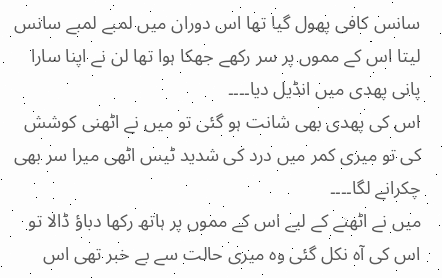سانس کافی پھول گیا تھا اس دوران میں لمبے لمبے سانس لیتا اس کے مموں پر سر رکھے جھکا ہوا تھا لن نے اپنا سارا پانی پھدی میں انڈیل دیا۔۔۔۔
اس کی پھدی بھی شانت ہو گئی تو میں نے اٹھنی کوشش کی تو میری کمر میں درد کی شدید ٹیس اٹھی میرا سر بھی چکرانے لگا۔۔۔۔
میں نے اٹھنے کے لیے اس کے مموں پر ہاتھ رکھا دباؤ ڈالا تو اس کی آہ نکل گئی وہ میری حالت سے بے خبر تھی اس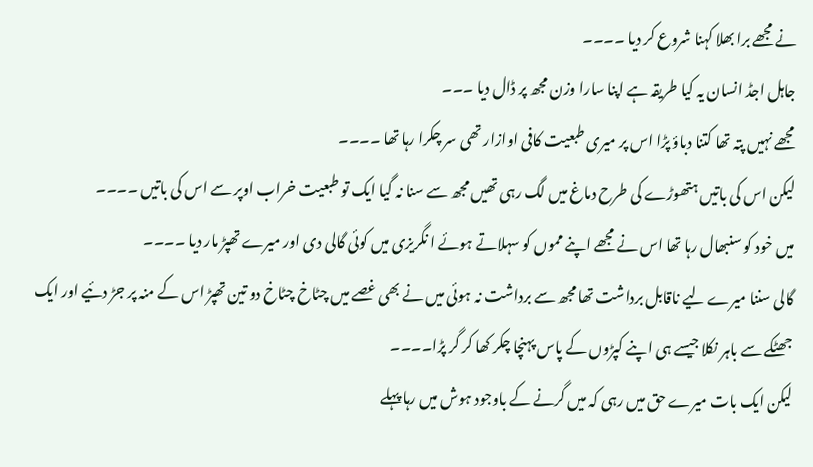نے مجھے برا بھلا کہنا شروع کر دیا ۔۔۔۔
جاہل اجڈ انسان یہ کیا طریقہ ہے اپنا سارا وزن مجھ پر ڈال دیا ۔۔۔
مجھے نہیں پتہ تھا کتنا دباؤ پڑا اس پر میری طبعیت کافی اوازار تھی سر چکرا رہا تھا ۔۔۔۔
لیکن اس کی باتیں ہتھوڑے کی طرح دماغ میں لگ رہی تھیں مجھ سے سنا نہ گیا ایک تو طبعیت خراب اوپر سے اس کی باتیں ۔۔۔۔
میں خود کو سنبھال رہا تھا اس نے مجھے اپنے مموں کو سہلاتے ہوئے ا نگریزی میں کوئی گالی دی اور میرے تھپڑ مار دیا ۔۔۔۔
گالی سننا میرے لیے ناقابل برداشت تھا مجھ سے برداشت نہ ہوئی میں نے بھی غصے میں چٹاخ چٹاخ دو تین تھپڑ اس کے منہ پر جڑ دئیے اور ایک جھٹکے سے باہر نکلا جیسے ہی اپنے کپڑوں کے پاس پہنچا چکر کھا کر گر پڑا۔۔۔۔
لیکن ایک بات میرے حق میں رہی کہ میں گرنے کے باوجود ہوش میں رہا پہلے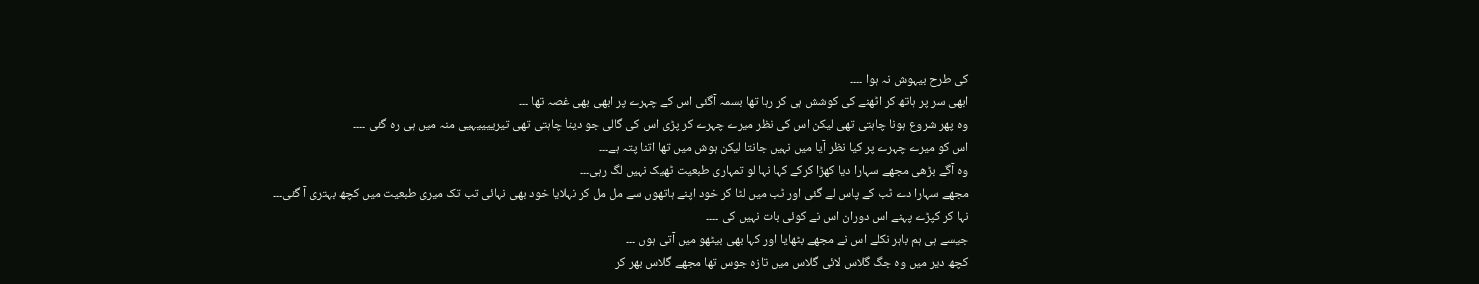کی طرح بیہوش نہ ہوا ۔۔۔۔
ابھی سر پر ہاتھ کر اٹھنے کی کوشش ہی کر رہا تھا بسمہ آگئی اس کے چہرے پر ابھی بھی غصہ تھا ۔۔۔
وہ پھر شروع ہونا چاہتی تھی لیکن اس کی نظر میرے چہرے کر پڑی اس کی گالی جو دینا چاہتی تھی تیرییییہیی منہ میں ہی رہ گئی ۔۔۔۔
اس کو میرے چہرے پر کیا نظر آیا میں نہیں جانتا لیکن ہوش میں تھا اتنا پتہ ہے۔۔۔
وہ آگے بڑھی مجھے سہارا دیا کھڑا کرکے کہا نہا لو تمہاری طبعیت ٹھیک نہیں لگ رہی۔۔۔
مجھے سہارا دے ٹب کے پاس لے گئی اور ٹب میں لٹا کر خود اپنے ہاتھوں سے مل مل کر نہلایا خود بھی نہائی تب تک میری طبعیت میں کچھ بہتری آ گئی۔۔۔
نہا کر کپڑے پہنے اس دوران اس نے کوئی بات نہیں کی ۔۔۔۔
جیسے ہی ہم باہر نکلے اس نے مجھے بٹھایا اور کہا بھی بیٹھو میں آتی ہوں ۔۔۔
کچھ دیر میں وہ جگ گلاس لائی گلاس میں تازہ جوس تھا مجھے گلاس بھر کر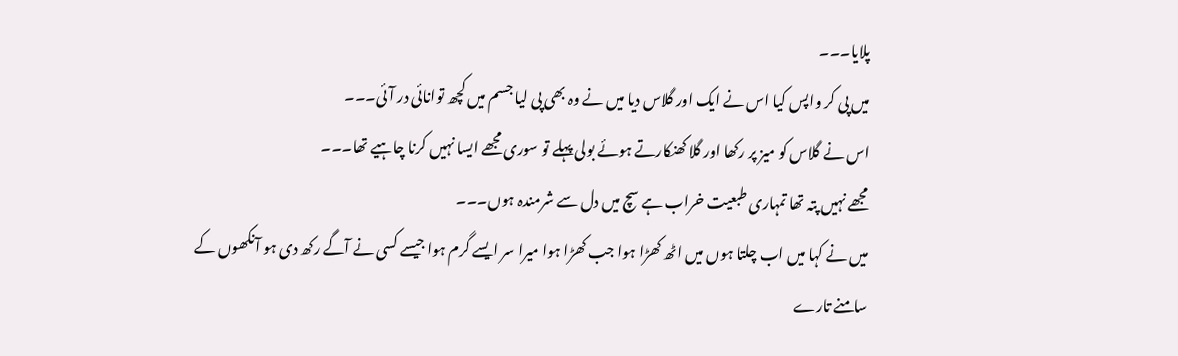پلایا۔۔۔
میں پی کر واپس کیا اس نے ایک اور گلاس دیا میں نے وہ بھی پی لیا جسم میں کچھ توانائی در آئی۔۔۔
اس نے گلاس کو میز پر رکھا اور گلا کھنکارتے ہوئے بولی پہلے تو سوری مجھے ایسا نہیں کرنا چاہیے تھا۔۔۔
مجھے نہیں پتہ تھا تمہاری طبعیت خراب ہے سچ میں دل سے شرمندہ ہوں۔۔۔
میں نے کہا میں اب چلتا ہوں میں اٹھ کھڑا ہوا جب کھڑا ہوا میرا سر ایسے گرم ہوا جیسے کسی نے آگے رکھ دی ہو آنکھوں کے سامنے تارے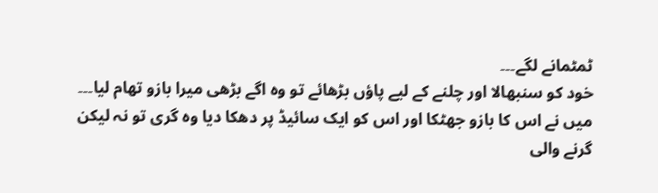ٹمٹمانے لگے۔۔۔
خود کو سنبھالا اور چلنے کے لیے پاؤں بڑھائے تو وہ اگے بڑھی میرا بازو تھام لیا۔۔۔
میں نے اس کا بازو جھٹکا اور اس کو ایک سائیڈ پر دھکا دیا وہ گری تو نہ لیکن گرنے والی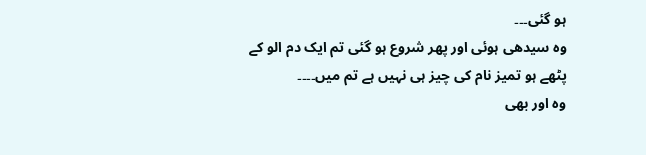ہو گئی۔۔۔
وہ سیدھی ہوئی اور پھر شروع ہو گئی تم ایک دم الو کے پٹھے ہو تمیز نام کی چیز ہی نہیں ہے تم میں۔۔۔۔
وہ اور بھی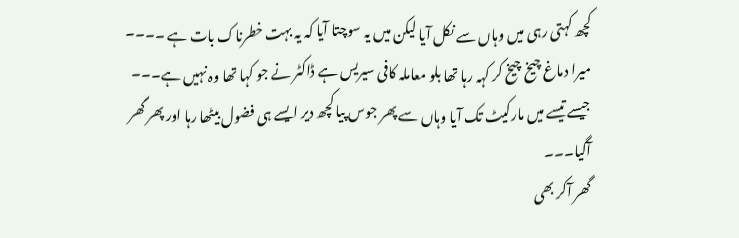کچھ کہتی رہی میں وہاں سے نکل آیا لیکن میں یہ سوچتا آیا کہ یہ بہت خطرناک بات ہے ۔۔۔۔
میرا دماغ چیخ چیخ کر کہہ رہا تھا بلو معاملہ کافی سیریس ہے ڈاکٹر نے جو کہا تھا وہ نہیں ہے۔۔۔
جیسے تیسے میں مارکیٹ تک آیا وہاں سے پھر جوس پیا کچھ دیر ایسے ہی فضول بیٹھا رہا اور پھر گھر آگیا۔۔۔
گھر آکر بھی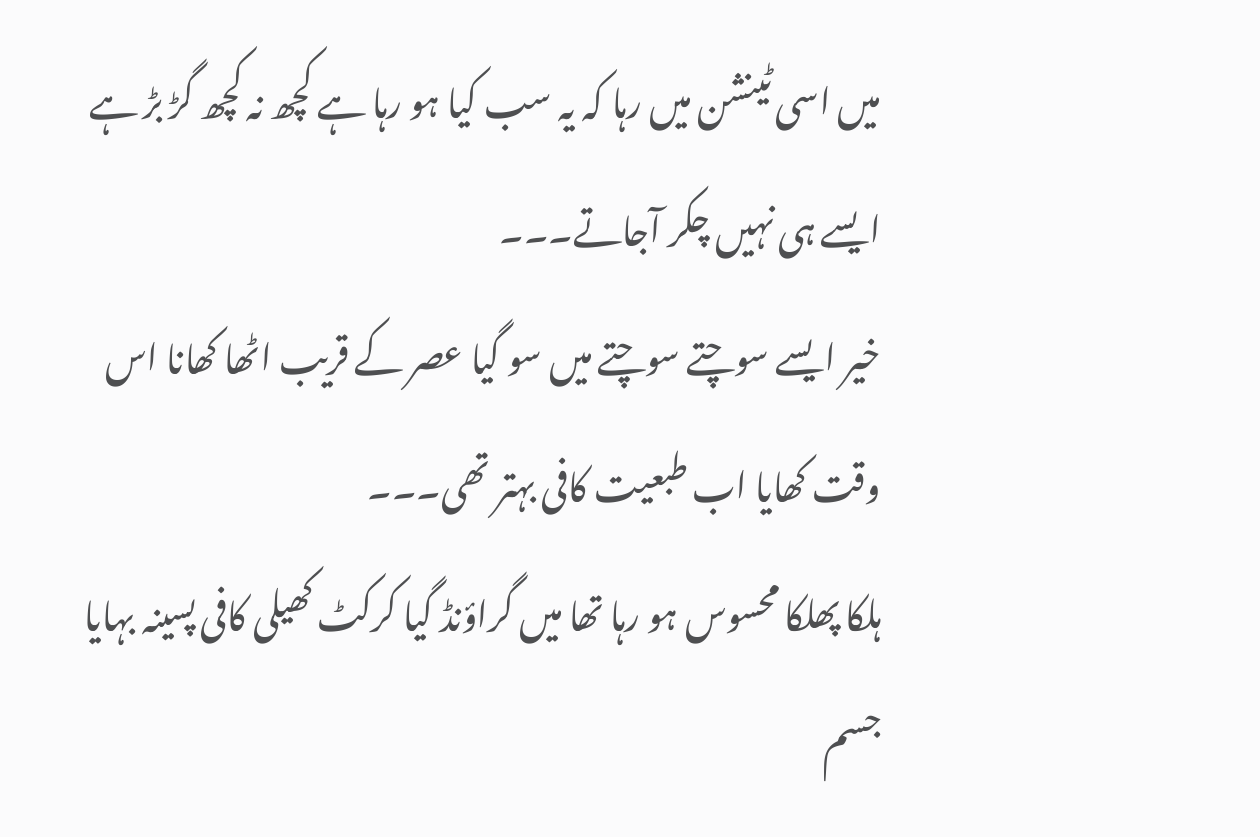میں اسی ٹینشن میں رہا کہ یہ سب کیا ہو رہا ہے کچھ نہ کچھ گڑ بڑ ہے ایسے ہی نہیں چکر آجاتے۔۔۔
خیر ایسے سوچتے سوچتے میں سو گیا عصر کے قریب اٹھا کھانا اس وقت کھایا اب طبعیت کافی بہتر تھی۔۔۔
ہلکا پھلکا محسوس ہو رہا تھا میں گراؤنڈ گیا کرکٹ کھیلی کافی پسینہ بہایا جسم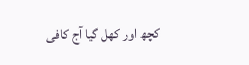کچھ اور کھل گیا آج کافی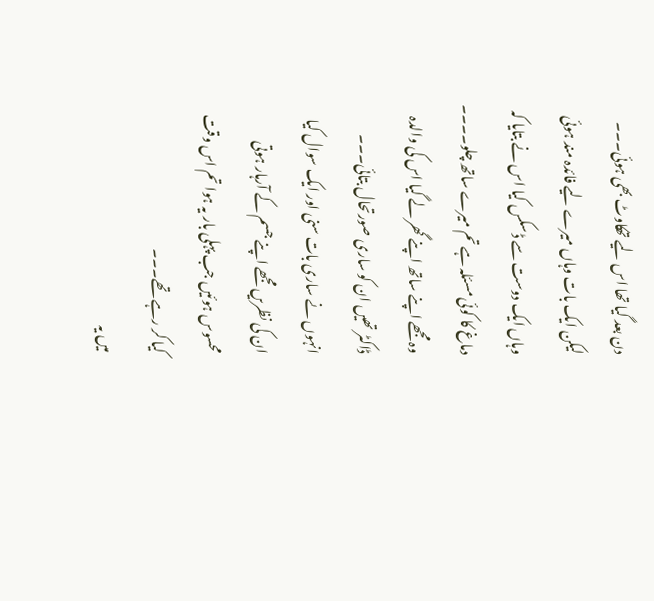دن بعد گیا تھا اس لیے تھکاوٹ بھی ہوئی۔۔۔
لیکن ایک بات وہاں میرے لیے فائدہ مند ہوئی وہاں ایک دوست سے ڈسکس کیا اس نے بتایا کہ دماغ کا کوئی مسئلہ ہے تم میرے ساتھ چلو۔۔۔۔
وہ مجھے اپنے ساتھ اپنے گھر لے گیا اس کی والدہ ڈاکٹر تھیں ان کو ساری صورتحال بتائی۔۔۔
انہوں نے ساری بات سنی اور ایک سوال کیا ان کی نظریں مجھے اپنے جسم کے آرہار ہوتی محسوس ہوئیں جب پہلی بار یہ ہوا تم اس وقت کیا کر رہے تھے۔۔۔
میں یہ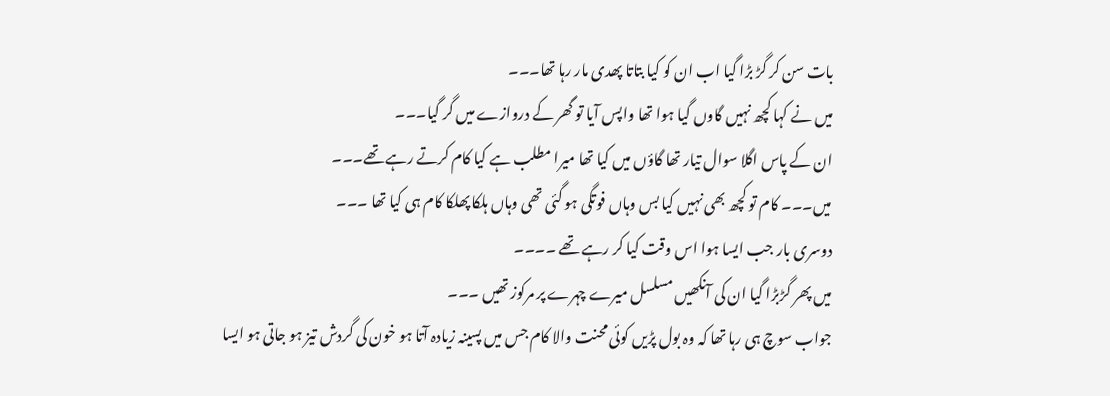بات سن کر گڑ بڑا گیا اب ان کو کیا بتاتا پھدی مار رہا تھا۔۔۔
میں نے کہا کچھ نہیں گاوں گیا ہوا تھا واپس آیا تو گھر کے دروازے میں گر گیا۔۔۔
ان کے پاس اگلا سوال تیار تھا گاؤں میں کیا تھا میرا مطلب ہے کیا کام کرتے رہے تھے۔۔۔
میں۔۔۔ کام تو کچھ بھی نہیں کیا بس وہاں فوتگی ہو گئی تھی وہاں ہلکا پھلکا کام ہی کیا تھا ۔۔۔
دوسری بار جب ایسا ہوا اس وقت کیا کر رہے تھے ۔۔۔۔
میں پھر گڑبڑا گیا ان کی آنکھیں مسلسل میرے چہرے پر مرکوز تھیں ۔۔۔
جواب سوچ ہی رہا تھا کہ وہ بول پڑیں کوئی محنت والا کام جس میں پسینہ زیادہ آتا ہو خون کی گردش تیز ہو جاتی ہو ایسا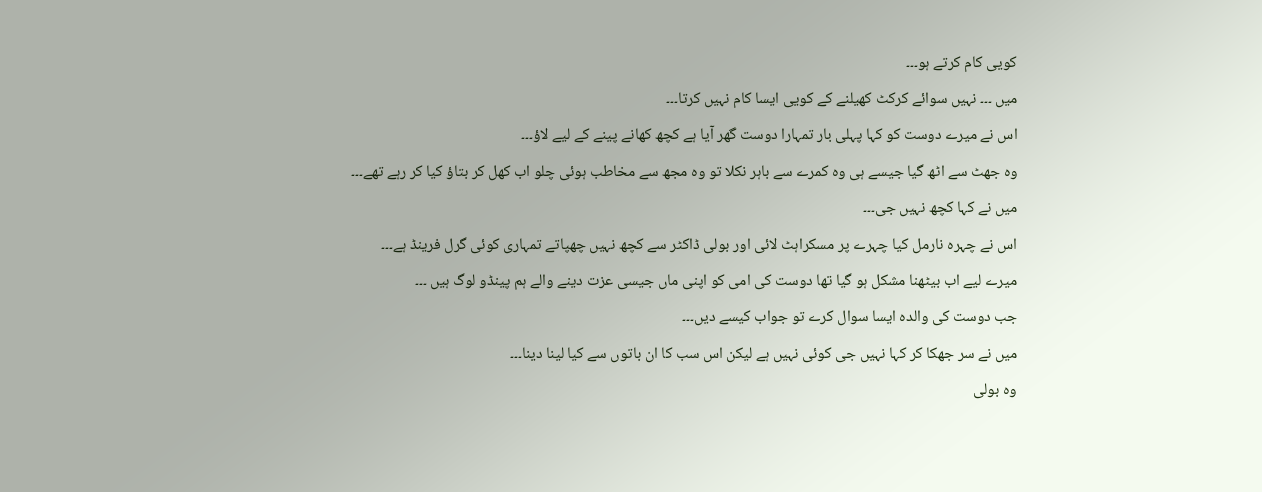کویی کام کرتے ہو۔۔۔
میں ۔۔۔ نہیں سوائے کرکٹ کھیلنے کے کویی ایسا کام نہیں کرتا۔۔۔
اس نے میرے دوست کو کہا پہلی بار تمہارا دوست گھر آیا ہے کچھ کھانے پینے کے لیے لاؤ۔۔۔
وہ جھٹ سے اٹھ گیا جیسے ہی وہ کمرے سے باہر نکلا تو وہ مجھ سے مخاطب ہوئی چلو اب کھل کر بتاؤ کیا کر رہے تھے۔۔۔
میں نے کہا کچھ نہیں جی۔۔۔
اس نے چہرہ نارمل کیا چہرے پر مسکراہٹ لائی اور بولی ڈاکٹر سے کچھ نہیں چھپاتے تمہاری کوئی گرل فرینڈ ہے۔۔۔
میرے لیے اب بیٹھنا مشکل ہو گیا تھا دوست کی امی کو اپنی ماں جیسی عزت دینے والے ہم پینڈو لوگ ہیں ۔۔۔
جب دوست کی والدہ ایسا سوال کرے تو جواب کیسے دیں۔۔۔
میں نے سر جھکا کر کہا نہیں جی کوئی نہیں ہے لیکن اس سب کا ان باتوں سے کیا لینا دینا۔۔۔
وہ بولی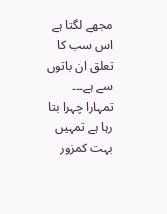مجھے لگتا ہے اس سب کا تعلق ان باتوں سے ہے۔۔۔
تمہارا چہرا بتا رہا ہے تمہیں بہت کمزور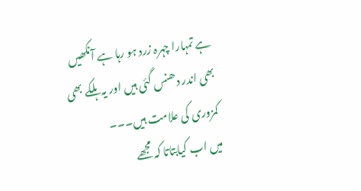ہے تمہارا چہرہ زرد ہو رہا ہے آنکھیں بھی اندر دھنس گئی ہیں اور یہ ہلکے بھی کمزوری کی علامت ہیں۔۔۔
میں اب کیابتاتا کہ مجھے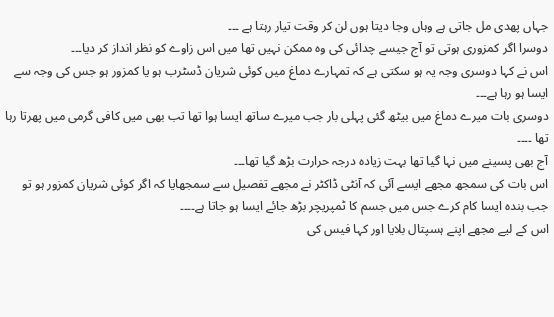جہاں پھدی مل جاتی ہے وہاں وجا دیتا ہوں لن کر وقت تیار رہتا ہے ۔۔۔
دوسرا اگر کمزوری ہوتی تو آج جیسے چدائی کی وہ ممکن نہیں تھا میں اس زاوے کو نظر انداز کر دیا۔۔۔
اس نے کہا دوسری وجہ یہ ہو سکتی ہے کہ تمہارے دماغ میں کوئی شریان ڈسٹرب ہو یا کمزور ہو جس کی وجہ سے ایسا ہو رہا ہے۔۔۔
دوسری بات میرے دماغ میں بیٹھ گئی پہلی بار جب میرے ساتھ ایسا ہوا تھا تب بھی میں کافی گرمی میں پھرتا رہا تھا ۔۔۔۔
آج بھی پسینے میں نہا گیا تھا بہت زیادہ درجہ حرارت بڑھ گیا تھا۔۔۔
اس بات کی سمجھ مجھے ایسے آئی کہ آنٹی ڈاکٹر نے مجھے تفصیل سے سمجھایا کہ اگر کوئی شریان کمزور ہو تو جب بندہ ایسا کام کرے جس میں جسم کا ٹمپریچر بڑھ جائے ایسا ہو جاتا ہے۔۔۔۔
اس کے لیے مجھے اپنے ہسپتال بلایا اور کہا فیس کی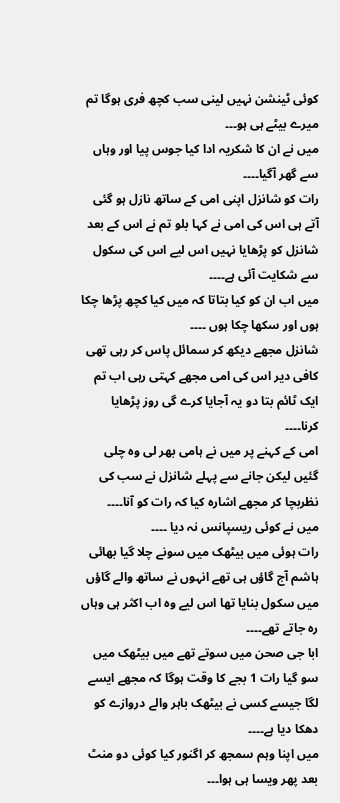کوئی ٹینشن نہیں لینی سب کچھ فری ہوگا تم میرے بیٹے ہی ہو۔۔۔
میں نے ان کا شکریہ ادا کیا جوس پیا اور وہاں سے گھر آگیا۔۔۔۔
رات کو شانزل اپنی امی کے ساتھ نازل ہو گئی آتے ہی اس کی امی نے کہا بلو تم نے اس کے بعد شانزل کو پڑھایا نہیں اس لیے اس کی سکول سے شکایت آئی ہے۔۔۔۔
میں اب ان کو کیا بتاتا کہ میں کیا کچھ پڑھا چکا ہوں اور سکھا چکا ہوں ۔۔۔۔
شانزل مجھے دیکھ کر سمائل پاس کر رہی تھی کافی دیر اس کی امی مجھے کہتی رہی اب تم ایک ٹائم بتا دو یہ آجایا کرے گی روز پڑھایا کرنا۔۔۔۔
امی کے کہنے پر میں نے ہامی بھر لی وہ چلی گئیں لیکن جانے سے پہلے شانزل نے سب کی نظربچا کر مجھے اشارہ کیا کہ رات کو آنا۔۔۔۔
میں نے کوئی ریسپانس نہ دیا ۔۔۔۔
رات ہوئی میں بیٹھک میں سونے چلا گیا بھائی ہاشم آج گاؤں ہی تھے انہوں نے ساتھ والے گاؤں میں سکول بنایا تھا اس لیے وہ اب اکثر ہی وہاں رہ جاتے تھے۔۔۔۔
ابا جی صحن میں سوتے تھے میں بیٹھک میں سو گیا رات 1 بجے کا وقت ہوگا کہ مجھے ایسے لگا جیسے کسی نے بیٹھک باہر والے دروازے کو دھکا دیا ہے۔۔۔۔
میں اپنا وہم سمجھ کر اگنور کیا کوئی دو منٹ بعد پھر ویسا ہی ہوا۔۔۔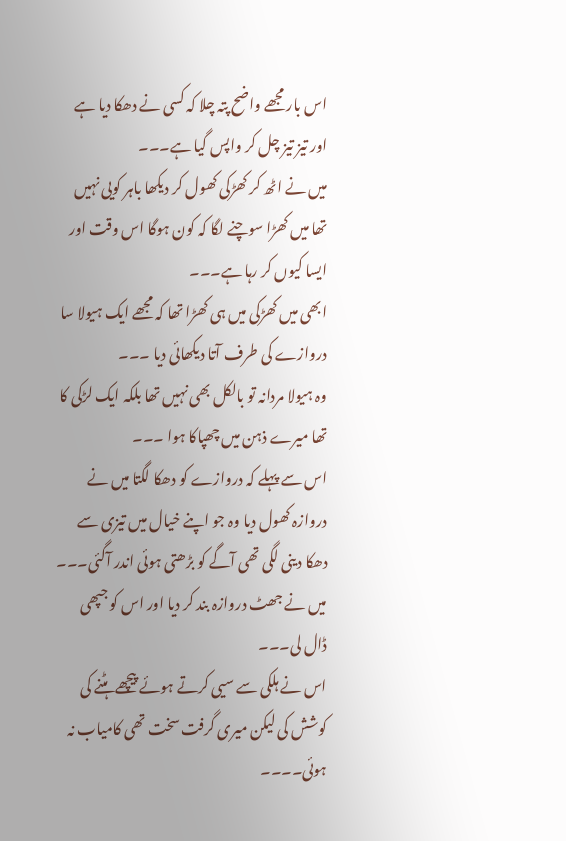اس بار مجھے واضح پتہ چلا کہ کسی نے دھکا دیا ہے اور تیز تیز چل کر واپس گیا ہے۔۔۔
میں نے اٹھ کر کھڑکی کھول کر دیکھا باہر کویی نہیں تھا میں کھڑا سوچنے لگا کہ کون ہوگا اس وقت اور ایسا کیوں کر رہا ہے۔۔۔
ابھی میں کھڑکی میں ہی کھڑا تھا کہ مجھے ایک ہیولا سا دروازے کی طرف آتا دیکھائی دیا ۔۔۔
وہ ہیولا مردانہ تو بالکل بھی نہیں تھا بلکہ ایک لڑکی کا تھا میرے ذہن میں چھپاکا ہوا ۔۔۔
اس سے پہلے کہ دروازے کو دھکا لگتا میں نے دروازہ کھول دیا وہ جو اپنے خیال میں تیزی سے دھکا دینی لگی تھی آگے کو بڑھتی ہوئی اندر آگئی۔۔۔
میں نے جھٹ دروازہ بند کر دیا اور اس کو جپھی ڈال لی۔۔۔
اس نے ہلکی سے سیی کرتے ہوئے پیچھے ہٹنے کی کوشش کی لیکن میری گرفت سخت تھی کامیاب نہ ہوئی۔۔۔۔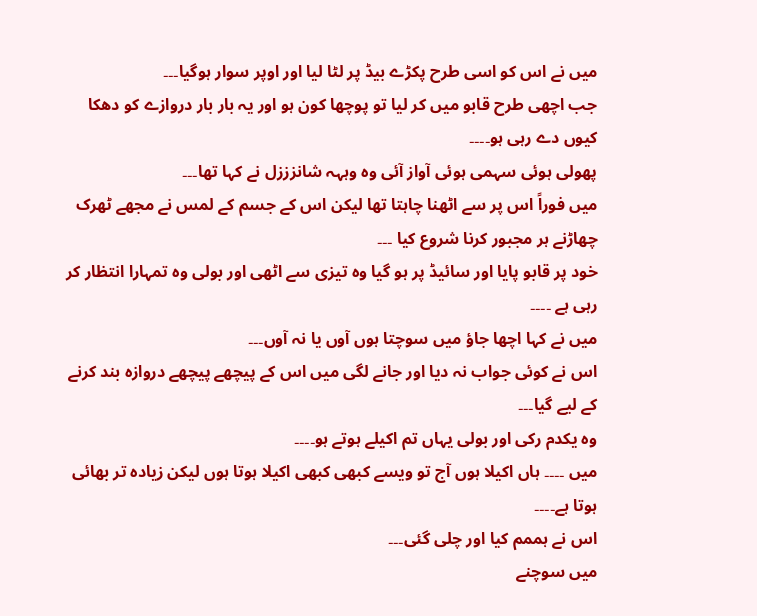میں نے اس کو اسی طرح پکڑے بیڈ پر لٹا لیا اور اوپر سوار ہوگیا۔۔۔
جب اچھی طرح قابو میں کر لیا تو پوچھا کون ہو اور یہ بار بار دروازے کو دھکا کیوں دے رہی ہو۔۔۔۔
پھولی ہوئی سہمی ہوئی آواز آئی وہ وہہہ شانزززل نے کہا تھا۔۔۔
میں فوراً اس پر سے اٹھنا چاہتا تھا لیکن اس کے جسم کے لمس نے مجھے ٹھرک چھاڑنے ہر مجبور کرنا شروع کیا ۔۔۔
خود پر قابو پایا اور سائیڈ پر ہو گیا وہ تیزی سے اٹھی اور بولی وہ تمہارا انتظار کر رہی ہے ۔۔۔۔
میں نے کہا اچھا جاؤ میں سوچتا ہوں آوں یا نہ آوں۔۔۔
اس نے کوئی جواب نہ دیا اور جانے لگی میں اس کے پیچھے پیچھے دروازہ بند کرنے کے لیے گیا۔۔۔
وہ یکدم رکی اور بولی یہاں تم اکیلے ہوتے ہو۔۔۔۔
میں ۔۔۔۔ ہاں اکیلا ہوں آج تو ویسے کبھی کبھی اکیلا ہوتا ہوں لیکن زیادہ تر بھائی ہوتا ہے۔۔۔۔
اس نے ہممم کیا اور چلی گئی۔۔۔
میں سوچنے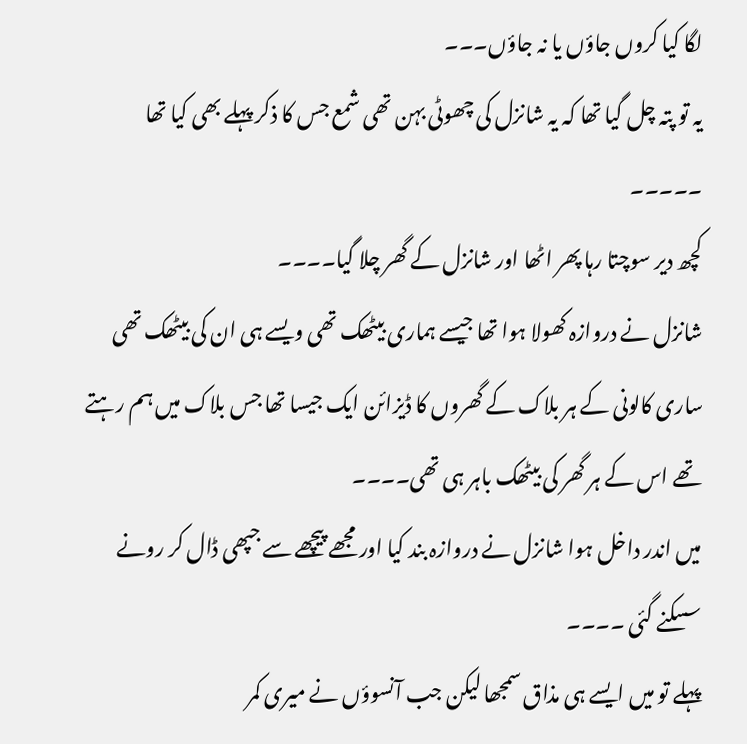لگا کیا کروں جاؤں یا نہ جاؤں۔۔۔
یہ تو پتہ چل گیا تھا کہ یہ شانزل کی چھوٹی بہن تھی شمع جس کا ذکر پہلے بھی کیا تھا ۔۔۔۔۔
کچھ دیر سوچتا رہا پھر اٹھا اور شانزل کے گھر چلا گیا۔۔۔۔
شانزل نے دروازہ کھولا ہوا تھا جیسے ہماری بیٹھک تھی ویسے ہی ان کی بیٹھک تھی ساری کالونی کے ہر بلاک کے گھروں کا ڈیزائن ایک جیسا تھا جس بلاک میں ہم رہتے تھے اس کے ہر گھر کی بیٹھک باہر ہی تھی۔۔۔۔
میں اندر داخل ہوا شانزل نے دروازہ بند کیا اور مجھے پیچھے سے جپھی ڈال کر رونے سسکنے گئی ۔۔۔۔
پہلے تو میں ایسے ہی مذاق سمجھا لیکن جب آنسوؤں نے میری کمر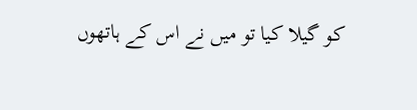کو گیلا کیا تو میں نے اس کے ہاتھوں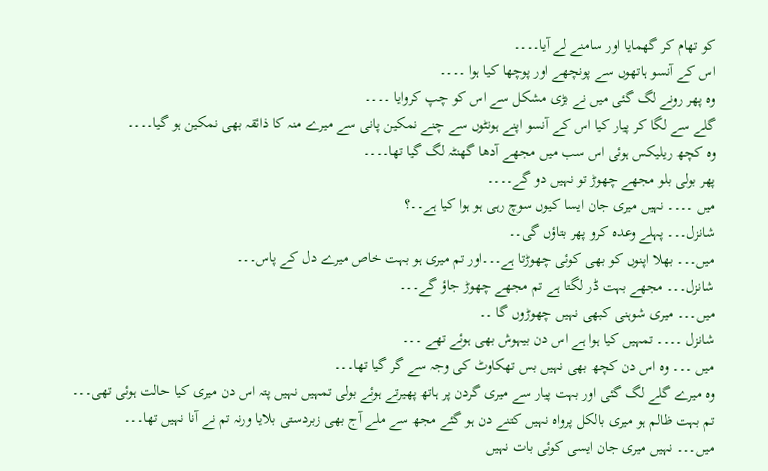کو تھام کر گھمایا اور سامنے لے آیا۔۔۔۔
اس کے آنسو ہاتھوں سے پونچھے اور پوچھا کیا ہوا ۔۔۔۔
وہ پھر رونے لگ گئی میں نے بڑی مشکل سے اس کو چپ کروایا ۔۔۔۔
گلے سے لگا کر پیار کیا اس کے آنسو اپنے ہونٹوں سے چنے نمکین پانی سے میرے منہ کا ذائقہ بھی نمکین ہو گیا۔۔۔۔
وہ کچھ ریلیکس ہوئی اس سب میں مجھے آدھا گھنٹہ لگ گیا تھا۔۔۔۔
پھر بولی بلو مجھے چھوڑ تو نہیں دو گے۔۔۔۔
میں ۔۔۔۔ نہیں میری جان ایسا کیوں سوچ رہی ہو ہوا کیا ہے۔۔؟
شانزل۔۔۔ پہلے وعدہ کرو پھر بتاؤں گی۔۔
میں۔۔۔ بھلا اپنوں کو بھی کوئی چھوڑتا ہے۔۔۔اور تم میری ہو بہت خاص میرے دل کے پاس۔۔۔
شانزل۔۔۔ مجھے بہت ڈر لگتا ہے تم مجھے چھوڑ جاؤ گے۔۔۔
میں۔۔۔ میری شوہنی کبھی نہیں چھوڑوں گا ۔۔
شانزل ۔۔۔۔ تمہیں کیا ہوا ہے اس دن بیہوش بھی ہوئے تھے ۔۔۔
میں ۔۔۔ وہ اس دن کچھ بھی نہیں بس تھکاوٹ کی وجہ سے گر گیا تھا۔۔۔
وہ میرے گلے لگ گئی اور بہت پیار سے میری گردن پر ہاتھ پھیرتے ہوئے بولی تمہیں نہیں پتہ اس دن میری کیا حالت ہوئی تھی۔۔۔
تم بہت ظالم ہو میری بالکل پرواہ نہیں کتنے دن ہو گئے مجھ سے ملے آج بھی زبردستی بلایا ورنہ تم نے آنا نہیں تھا۔۔۔
میں۔۔۔ نہیں میری جان ایسی کوئی بات نہیں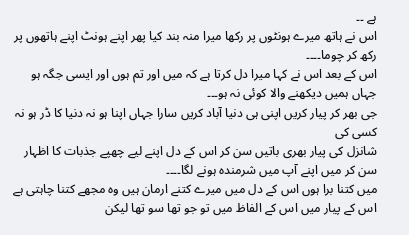ہے ۔۔
اس نے ہاتھ میرے ہونٹوں پر رکھا میرا منہ بند کیا پھر اپنے ہونٹ اپنے ہاتھوں پر رکھ کر چوما۔۔۔۔
اس کے بعد اس نے کہا میرا دل کرتا ہے کہ میں اور تم ہوں اور ایسی جگہ ہو جہاں ہمیں دیکھنے والا کوئی نہ ہو۔۔۔
جی بھر کر پیار کریں اپنی ہی دنیا آباد کریں سارا جہاں اپنا ہو نہ دنیا کا ڈر ہو نہ کسی کی
شانزل کی پیار بھری باتیں سن کر اس کے دل اپنے لیے چھپے جذبات کا اظہار سن کر میں اپنے آپ میں شرمندہ ہونے لگا۔۔۔۔
میں کتنا برا ہوں اس کے دل میں میرے کتنے ارمان ہیں وہ مجھے کتنا چاہتی ہے اس کے پیار میں اس کے الفاظ میں تو جو تھا سو تھا لیکن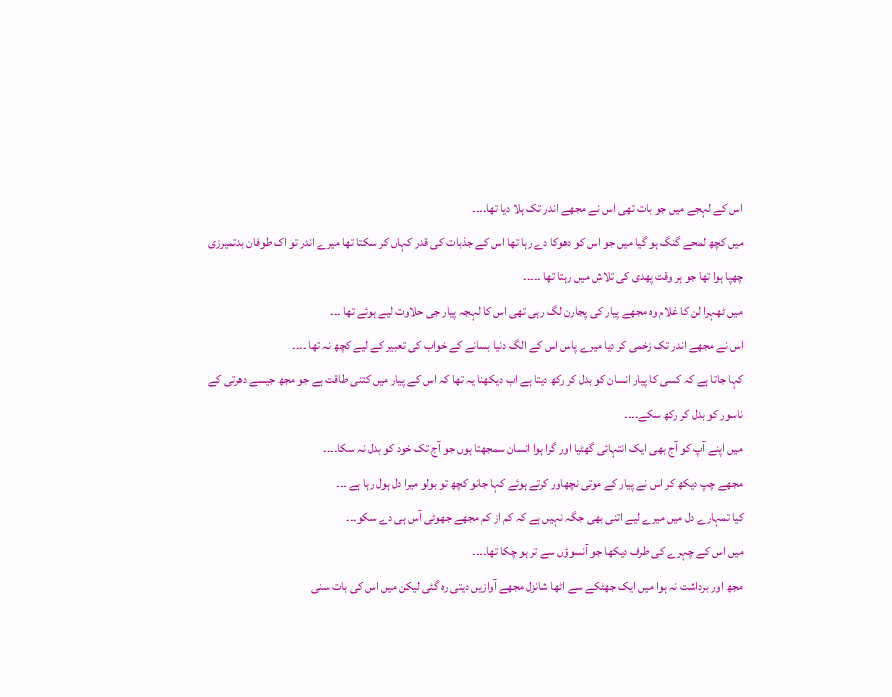اس کے لہجے میں جو بات تھی اس نے مجھے اندر تک ہلا دیا تھا۔۔۔۔
میں کچھ لمحے گنگ ہو گیا میں جو اس کو دھوکا دے رہا تھا اس کے جذبات کی قدر کہاں کر سکتا تھا میرے اندر تو اک طوفان بدتمیرزی چھپا ہوا تھا جو ہر وقت پھدی کی تلاش میں رہتا تھا ۔۔۔۔۔
میں ٹھہرا لن کا غلام وہ مجھے پیار کی پجارن لگ رہی تھی اس کا لہجہ پیار جی حلاوت لیے ہوئے تھا ۔۔۔
اس نے مجھے اندر تک زخمی کر دیا میرے پاس اس کے الگ دنیا بسانے کے خواب کی تعبیر کے لیے کچھ نہ تھا ۔۔۔۔
کہا جاتا ہے کہ کسی کا پیار انسان کو بدل کر رکھ دیتا ہے اب دیکھنا یہ تھا کہ اس کے پیار میں کتنی طاقت ہے جو مجھ جیسے دھرتی کے ناسور کو بدل کر رکھ سکے۔۔۔۔
میں اپنے آپ کو آج بھی ایک انتہائی گھٹیا اور گرا ہوا انسان سمجھتا ہوں جو آج تک خود کو بدل نہ سکا۔۔۔۔
مجھے چپ دیکھ کر اس نے پیار کے موتی نچھاور کرتے ہوئے کہا جانو کچھ تو بولو میرا دل ہول رہا ہے ۔۔۔
کیا تمہارے دل میں میرے لیے اتنی بھی جگہ نہیں ہے کہ کم از کم مجھے جھوٹی آس ہی دے سکو۔۔۔
میں اس کے چہرے کی طرف دیکھا جو آنسوؤں سے تر ہو چکا تھا۔۔۔۔
مجھ اور برداشت نہ ہوا میں ایک جھٹکے سے اٹھا شانزل مجھے آوازیں دیتی رہ گئی لیکن میں اس کی بات سنی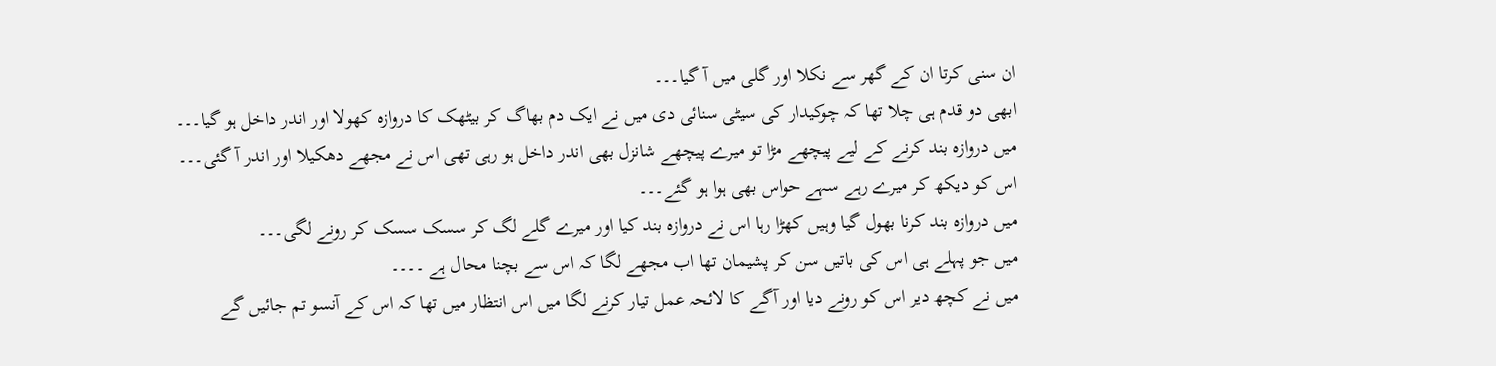ان سنی کرتا ان کے گھر سے نکلا اور گلی میں آ گیا۔۔۔
ابھی دو قدم ہی چلا تھا کہ چوکیدار کی سیٹی سنائی دی میں نے ایک دم بھاگ کر بیٹھک کا دروازہ کھولا اور اندر داخل ہو گیا۔۔۔
میں دروازہ بند کرنے کے لیے پیچھے مڑا تو میرے پیچھے شانزل بھی اندر داخل ہو رہی تھی اس نے مجھے دھکیلا اور اندر آ گئی۔۔۔
اس کو دیکھ کر میرے رہے سہے حواس بھی ہوا ہو گئے۔۔۔
میں دروازہ بند کرنا بھول گیا وہیں کھڑا رہا اس نے دروازہ بند کیا اور میرے گلے لگ کر سسک سسک کر رونے لگی۔۔۔
میں جو پہلے ہی اس کی باتیں سن کر پشیمان تھا اب مجھے لگا کہ اس سے بچنا محال ہے ۔۔۔۔
میں نے کچھ دیر اس کو رونے دیا اور آگے کا لائحہ عمل تیار کرنے لگا میں اس انتظار میں تھا کہ اس کے آنسو تم جائیں گے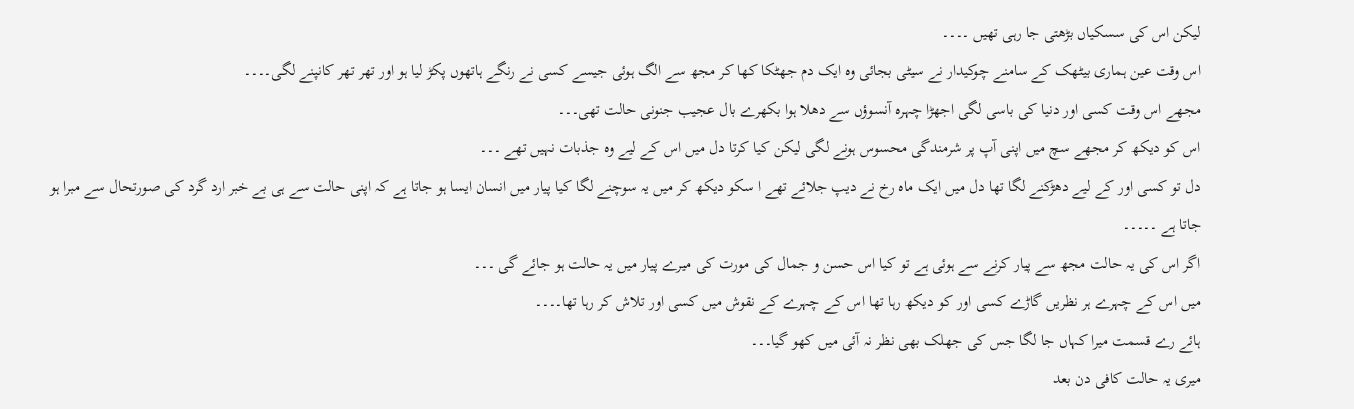لیکن اس کی سسکیاں بڑھتی جا رہی تھیں ۔۔۔۔
اس وقت عین ہماری بیٹھک کے سامنے چوکیدار نے سیٹی بجائی وہ ایک دم جھٹکا کھا کر مجھ سے الگ ہوئی جیسے کسی نے رنگے ہاتھوں پکڑ لیا ہو اور تھر تھر کانپنے لگی۔۔۔۔
مجھے اس وقت کسی اور دنیا کی باسی لگی اجھڑا چہرہ آنسوؤں سے دھلا ہوا بکھرے بال عجیب جنونی حالت تھی۔۔۔
اس کو دیکھ کر مجھے سچ میں اپنی آپ پر شرمندگی محسوس ہونے لگی لیکن کیا کرتا دل میں اس کے لیے وہ جذبات نہیں تھے ۔۔۔
دل تو کسی اور کے لیے دھڑکنے لگا تھا دل میں ایک ماہ رخ نے دیپ جلائے تھے ا سکو دیکھ کر میں یہ سوچنے لگا کیا پیار میں انسان ایسا ہو جاتا ہے کہ اپنی حالت سے ہی بے خبر ارد گرد کی صورتحال سے مبرا ہو جاتا ہے ۔۔۔۔۔
اگر اس کی یہ حالت مجھ سے پیار کرنے سے ہوئی ہے تو کیا اس حسن و جمال کی مورت کی میرے پیار میں یہ حالت ہو جائے گی ۔۔۔
میں اس کے چہرے ہر نظریں گاڑے کسی اور کو دیکھ رہا تھا اس کے چہرے کے نقوش میں کسی اور تلاش کر رہا تھا۔۔۔۔
ہائے رے قسمت میرا کہاں جا لگا جس کی جھلک بھی نظر نہ آئی میں کھو گیا۔۔۔
میری یہ حالت کافی دن بعد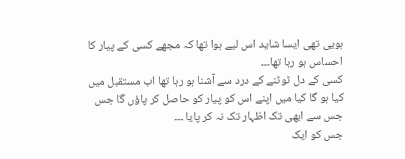ہویی تھی ایسا شاید اس لیے ہوا تھا کہ مجھے کسی کے پیار کا احساس ہو رہا تھا۔۔۔
کسی کے دل ٹوٹنے کے درد سے آشنا ہو رہا تھا اب مستقبل میں کیا ہو گا کیا میں اپنے اس کو پیار کو حاصل کر پاؤں گا جس جس سے ابھی تک اظہار تک نہ کر پایا ۔۔۔
جس کو ایک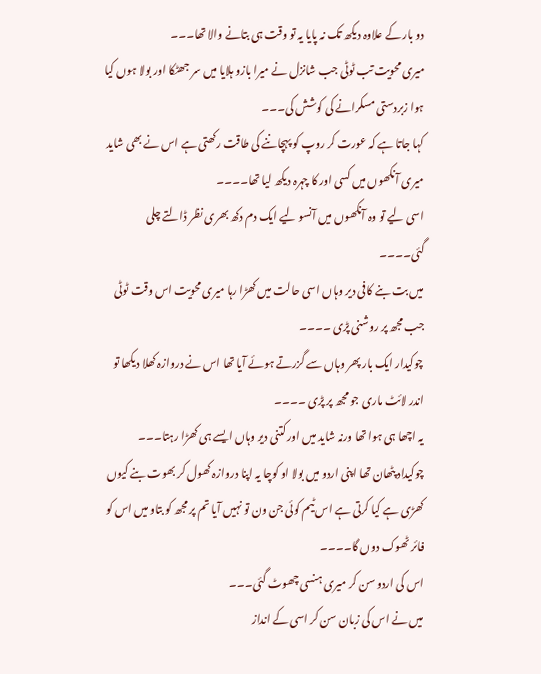دو بار کے علاوہ دیکھ تک نہ پایا یہ تو وقت ہی بتانے والا تھا۔۔۔
میری محویت تب ٹوٹی جب شانزل نے میرا بازو ہلایا میں سر جھٹکا اور بولا ہوں کیا ہوا زبردستی مسکرانے کی کوشش کی۔۔۔
کہا جاتا ہے کہ عورت کر روپ کو پہچاننے کی طاقت رکھتی ہے اس نے بھی شاید میری آنکھوں میں کسی اور کا چہرہ دیکھ لیا تھا۔۔۔۔
اسی لیے تو وہ آنکھوں میں آنسو لیے ایک دم دکھ بھری نظر ڈالتے چلی گئی۔۔۔۔
میں بت بنے کافی دیر وہاں اسی حالت میں کھڑا رہا میری محویت اس وقت ٹوٹی جب مجھ پر روشنی پڑی ۔۔۔۔
چوکیدار ایک بار پھر وہاں سے گزرتے ہوئے آیا تھا اس نے دروازہ کھلا دیکھا تو اندر لائٹ ماری جو مجھ پر پڑی ۔۔۔۔
یہ اچھا ہی ہوا تھا ورنہ شاید میں اور کتنی دیر وہاں ایسے ہی کھڑا رہتا۔۔۔
چوکیداد پٹھان تھا اپنی اردو میں بولا او کوچا یہ اپنا دروازہ کھول کر بھوت بنے کیوں کھڑی ہے کیا کرتی ہے اس ٹیم کوئی جن ون تو نہیں آیا تم پر مجھ کو بتاو میں اس کو فائر ٹھوک دوں گا۔۔۔۔
اس کی اردو سن کر میری ہنسی چھوٹ گئی۔۔۔
میں نے اس کی زبان سن کر اسی کے انداز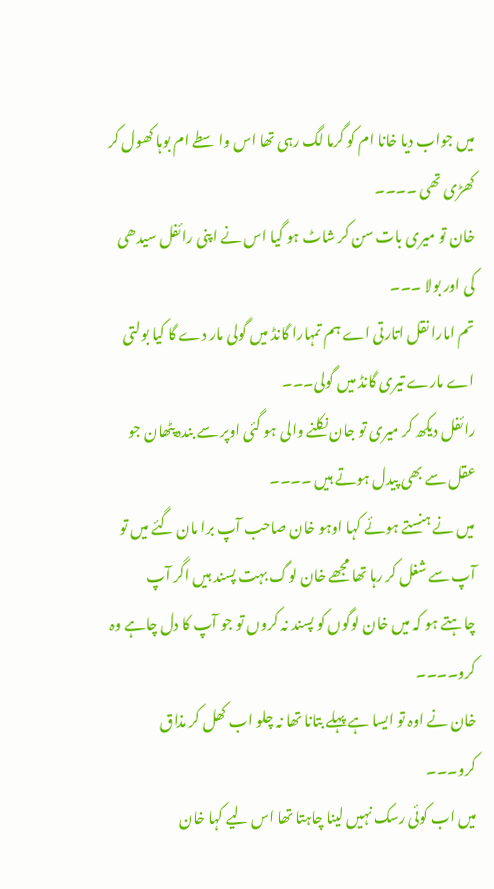میں جواب دیا خانا ام کو گرما لگ رہی تھا اس واسطے ام بوہا کھول کر کھڑی تھی ۔۔۔۔
خان تو میری بات سن کر شاٹ ہو گیا اس نے اپنی رائفل سیدھی کی اور بولا ۔۔۔
تم امارا نقل اتارتی اے ہم تمہارا گانڈ میں گولی مار دے گا کیا بولتی اے مارے تیری گانڈ میں گولی۔۔۔
رائفل دیکھ کر میری تو جان نکلنے والی ہو گئی اوپر سے بندہ پٹھان جو عقل سے بھی پیدل ہوتے ہیں ۔۔۔۔
میں نے ہنستے ہوئے کہا اوہو خان صاحب آپ برا مان گئے میں تو آپ سے شغل کر رہا تھا مجھے خان لوگ بہت پسند ہیں اگر آپ چاہتے ہو کہ میں خان لوگوں کو پسند نہ کروں تو جو آپ کا دل چاہے وہ کرو۔۔۔۔
خان نے اوہ تو ایسا ہے پہلے بتانا تھا نہ چلو اب کھل کر مذاق کرو۔۔۔
میں اب کوئی رسک نہیں لینا چاہتا تھا اس لیے کہا خان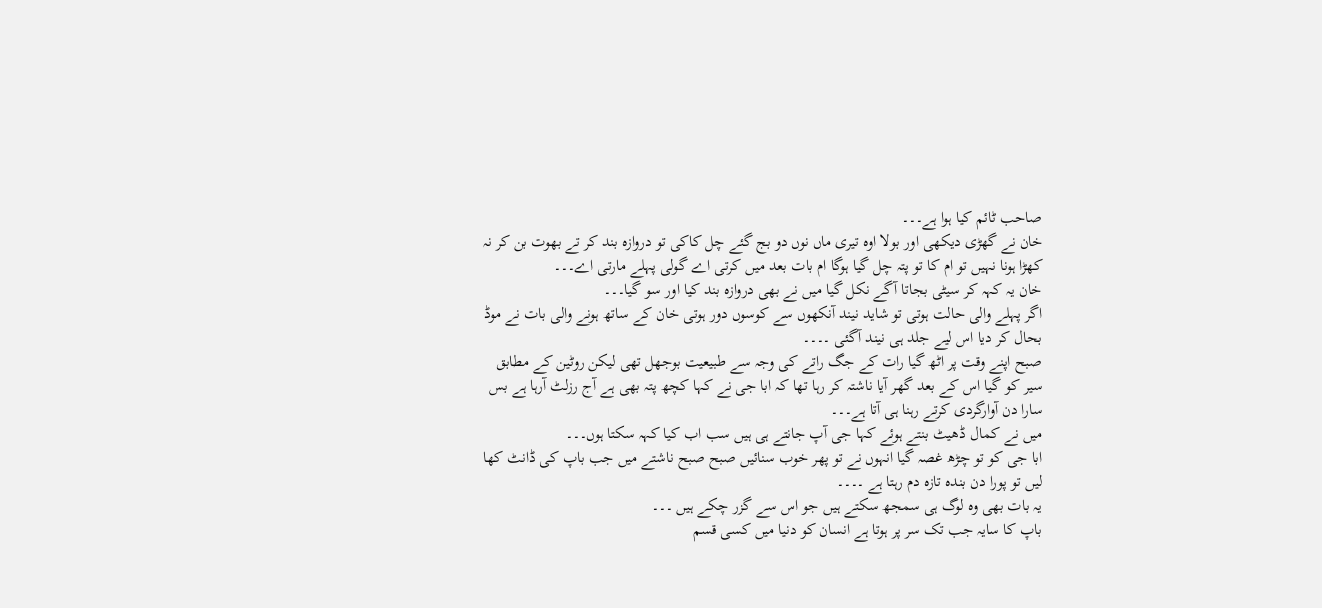صاحب ٹائم کیا ہوا ہے۔۔۔
خان نے گھڑی دیکھی اور بولا اوہ تیری ماں نوں دو بج گئے چل کاکی تو دروازہ بند کر تے بھوت بن کر نہ کھڑا ہونا نہیں تو ام کا تو پتہ چل گیا ہوگا ام بات بعد میں کرتی اے گولی پہلے مارتی اے۔۔۔
خان یہ کہہ کر سیٹی بجاتا آگے نکل گیا میں نے بھی دروازہ بند کیا اور سو گیا۔۔۔
اگر پہلے والی حالت ہوتی تو شاید نیند آنکھوں سے کوسوں دور ہوتی خان کے ساتھ ہونے والی بات نے موڈ بحال کر دیا اس لیے جلد ہی نیند آگئی ۔۔۔۔
صبح اپنے وقت پر اٹھ گیا رات کے جگ راتے کی وجہ سے طبیعیت بوجھل تھی لیکن روٹین کے مطابق سیر کو گیا اس کے بعد گھر آیا ناشتہ کر رہا تھا کہ ابا جی نے کہا کچھ پتہ بھی ہے آج رزلٹ آرہا ہے بس سارا دن آوارگردی کرتے رہنا ہی آتا ہے۔۔۔
میں نے کمال ڈھیٹ بنتے ہوئے کہا جی آپ جانتے ہی ہیں سب اب کیا کہہ سکتا ہوں۔۔۔
ابا جی کو تو چڑھ غصہ گیا انہوں نے تو پھر خوب سنائیں صبح صبح ناشتے میں جب باپ کی ڈانٹ کھا لیں تو پورا دن بندہ تازہ دم رہتا ہے ۔۔۔۔
یہ بات بھی وہ لوگ ہی سمجھ سکتے ہیں جو اس سے گزر چکے ہیں ۔۔۔
باپ کا سایہ جب تک سر پر ہوتا ہے انسان کو دنیا میں کسی قسم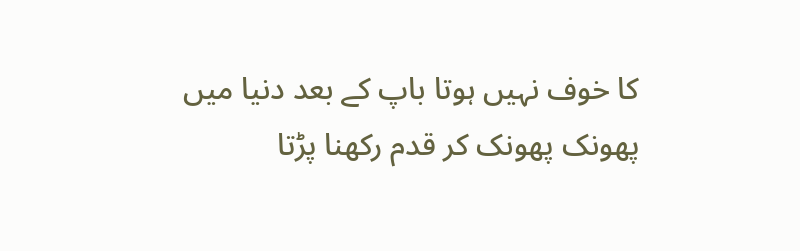کا خوف نہیں ہوتا باپ کے بعد دنیا میں پھونک پھونک کر قدم رکھنا پڑتا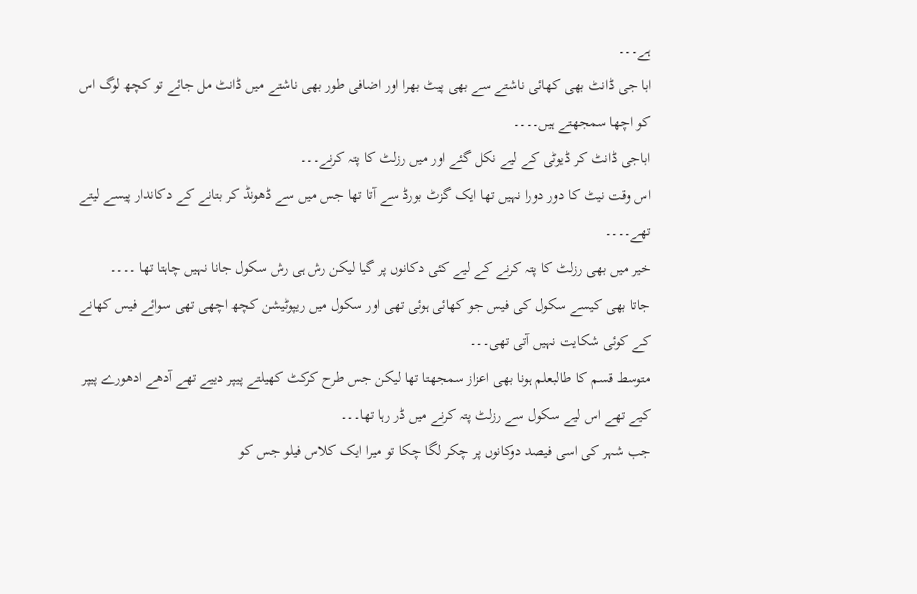ہے۔۔۔
ابا جی ڈانٹ بھی کھائی ناشتے سے بھی پیٹ بھرا اور اضافی طور بھی ناشتے میں ڈانٹ مل جائے تو کچھ لوگ اس کو اچھا سمجھتے ہیں۔۔۔۔
اباجی ڈانٹ کر ڈیوٹی کے لیے نکل گئے اور میں رزلٹ کا پتہ کرنے۔۔۔
اس وقت نیٹ کا دور دورا نہیں تھا ایک گزٹ بورڈ سے آتا تھا جس میں سے ڈھونڈ کر بتانے کے دکاندار پیسے لیتے تھے۔۔۔۔
خیر میں بھی رزلٹ کا پتہ کرنے کے لیے کئی دکانوں پر گیا لیکن رش ہی رش سکول جانا نہیں چاہتا تھا ۔۔۔۔
جاتا بھی کیسے سکول کی فیس جو کھائی ہوئی تھی اور سکول میں ریپوٹیشن کچھ اچھی تھی سوائے فیس کھانے کے کوئی شکایت نہیں آتی تھی۔۔۔
متوسط قسم کا طالبعلم ہونا بھی اعزاز سمجھتا تھا لیکن جس طرح کرکٹ کھیلتے پیپر دییے تھے آدھے ادھورے پیپر کیے تھے اس لیے سکول سے رزلٹ پتہ کرنے میں ڈر رہا تھا۔۔۔
جب شہر کی اسی فیصد دوکانوں پر چکر لگا چکا تو میرا ایک کلاس فیلو جس کو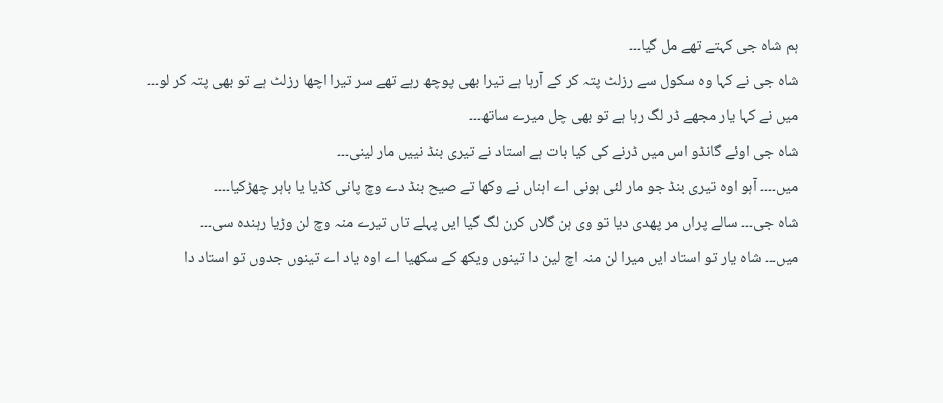ہم شاہ جی کہتے تھے مل گیا۔۔۔
شاہ جی نے کہا وہ سکول سے رزلٹ پتہ کر کے آرہا ہے تیرا بھی پوچھ رہے تھے سر تیرا اچھا رزلٹ ہے تو بھی پتہ کر لو۔۔۔
میں نے کہا یار مجھے ڈر لگ رہا ہے تو بھی چل میرے ساتھ۔۔۔
شاہ جی اوئے گانڈو اس میں ڈرنے کی کیا بات ہے استاد نے تیری بنڈ نییں مار لینی۔۔۔
میں۔۔۔۔ آہو اوہ تیری بنڈ جو مار لئی ہونی اے اہناں نے وکھا تے صیح بنڈ دے وچ پانی کڈیا یا باہر چھڑکیا۔۔۔۔
شاہ جی۔۔۔ سالے پراں مر پھدی دیا تو وی ہن گلاں کرن لگ گیا ایں پہلے تاں تیرے منہ وچ لن وڑیا رہندہ سی۔۔۔
میں۔۔۔ شاہ یار تو استاد ایں میرا لن منہ اچ لین دا تینوں ویکھ کے سکھیا اے اوہ یاد اے تینوں جدوں تو استاد دا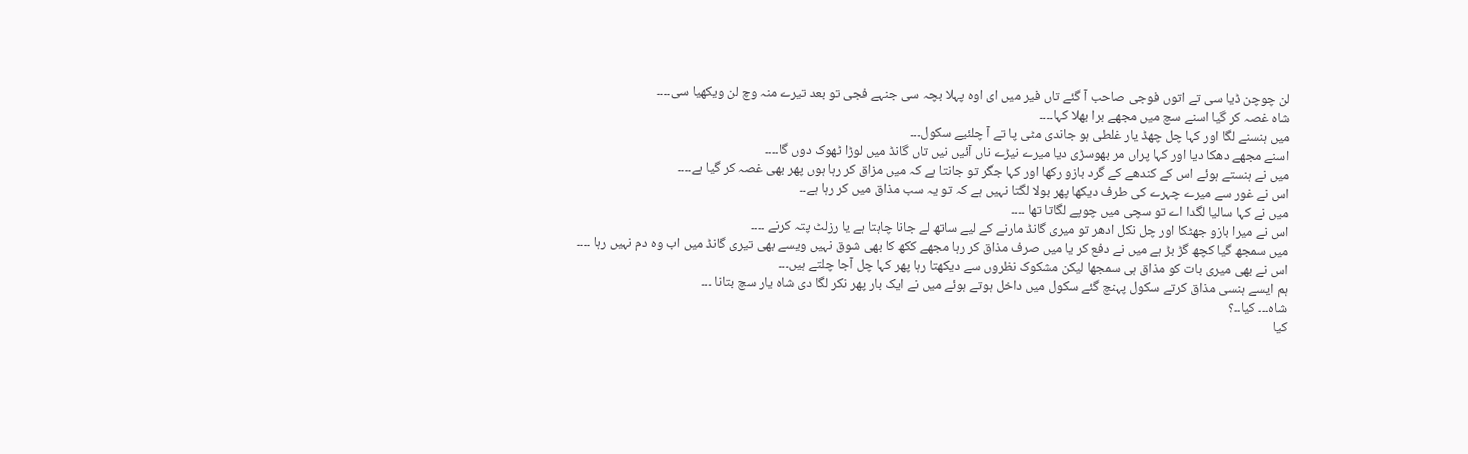لن چوچن ڈیا سی تے اتوں فوجی صاحب آ گئے تاں فیر میں ای اوہ پہلا بچہ سی جنہے فجی تو بعد تیرے منہ وچ لن ویکھیا سی۔۔۔۔
شاہ غصہ کر گیا اسنے سچ میں مجھے برا بھلا کہا۔۔۔۔
میں ہنسنے لگا اور کہا چل چھڈ یار غلطی ہو جاندی مٹی پا تے آ چلئیے سکول۔۔۔
اسنے مجھے دھکا دیا اور کہا پراں مر بھوسڑی دیا میرے نیڑے ناں آئیں نیں تاں گانڈ میں لوڑا ٹھوک دوں گا۔۔۔۔
میں نے ہنستے ہوئے اس کے کندھے کے گرد بازو رکھا اور کہا جگر تو جانتا ہے کہ میں مزاق کر رہا ہوں پھر بھی غصہ کر گیا ہے۔۔۔۔
اس نے غور سے میرے چہرے کی طرف دیکھا پھر بولا لگتا نہیں ہے کہ تو یہ سب مذاق میں کر رہا ہے۔۔
میں نے کہا سالیا لگدا اے تو سچی میں چوپے لگاتا تھا ۔۔۔۔
اس نے میرا بازو جھٹکا اور چل نکل ادھر تو میری گانڈ مارنے کے لیے ساتھ لے جانا چاہتا ہے یا رزلٹ پتہ کرنے ۔۔۔۔
میں سمجھ گیا کچھ گڑ بڑ ہے میں نے دفع کر یا میں صرف مذاق کر رہا مجھے ککھ کا بھی شوق نہیں ویسے بھی تیری گانڈ میں اب وہ دم نہیں رہا ۔۔۔۔
اس نے بھی میری بات کو مذاق ہی سمجھا لیکن مشکوک نظروں سے دیکھتا رہا پھر کہا چل آجا چلتے ہیں۔۔۔
ہم ایسے ہنسی مذاق کرتے سکول پہنچ گئے سکول میں داخل ہوتے ہوئے میں نے ایک بار پھر نکر لگا دی شاہ یار سچ بتانا ۔۔۔
شاہ۔۔۔ کیا۔۔؟
کیا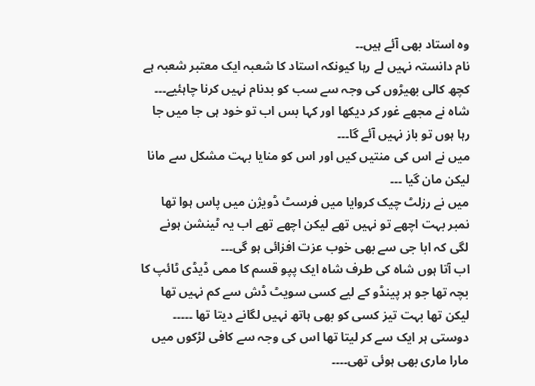وہ استاد بھی آئے ہیں۔۔
نام دانستہ نہیں لے رہا کیونکہ استاد کا شعبہ ایک معتبر شعبہ ہے کچھ کالی بھیڑوں کی وجہ سے سب کو بدنام نہیں کرنا چاہئیے۔۔۔
شاہ نے مجھے غور کر دیکھا اور کہا بس اب تو خود ہی جا میں جا رہا ہوں تو باز نہیں آئے گا۔۔۔
میں نے اس کی منتیں کیں اور اس کو منایا بہت مشکل سے مانا لیکن مان گیا ۔۔۔
میں نے رزلٹ چیک کروایا میں فرسٹ ڈویژن میں پاس ہوا تھا نمبر بہت اچھے تو نہیں تھے لیکن اچھے تھے اب یہ ٹینشن ہونے لگی کہ ابا جی سے بھی خوب عزت افزائی ہو گی۔۔۔
اب آتا ہوں شاہ کی طرف شاہ ایک پپو قسم کا ممی ڈیڈی ٹائپ کا بچہ تھا جو ہر پینڈو کے لیے کسی سویٹ ڈش سے کم نہیں تھا لیکن تھا بہت تیز کسی کو بھی ہاتھ نہیں لگانے دیتا تھا ۔۔۔۔۔
دوستی ہر ایک سے کر لیتا تھا اس کی وجہ سے کافی لڑکوں میں مارا ماری بھی ہوئی تھی۔۔۔۔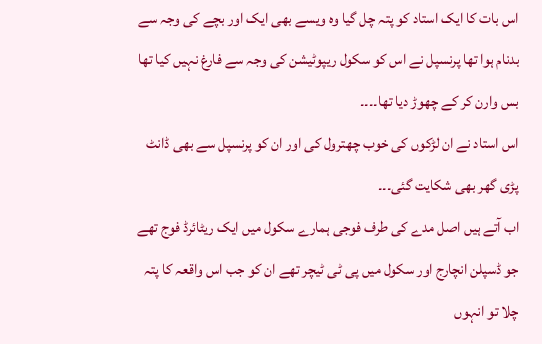اس بات کا ایک استاد کو پتہ چل گیا وہ ویسے بھی ایک اور بچے کی وجہ سے بدنام ہوا تھا پرنسپل نے اس کو سکول ریپوٹیشن کی وجہ سے فارغ نہیں کیا تھا بس وارن کر کے چھوڑ دیا تھا۔۔۔۔
اس استاد نے ان لڑکوں کی خوب چھترول کی اور ان کو پرنسپل سے بھی ڈانٹ پڑی گھر بھی شکایت گئی۔۔۔
اب آتے ہیں اصل مدے کی طرف فوجی ہمارے سکول میں ایک ریٹائرڈ فوج تھے جو ڈسپلن انچارج اور سکول میں پی ٹی ٹیچر تھے ان کو جب اس واقعہ کا پتہ چلا تو انہوں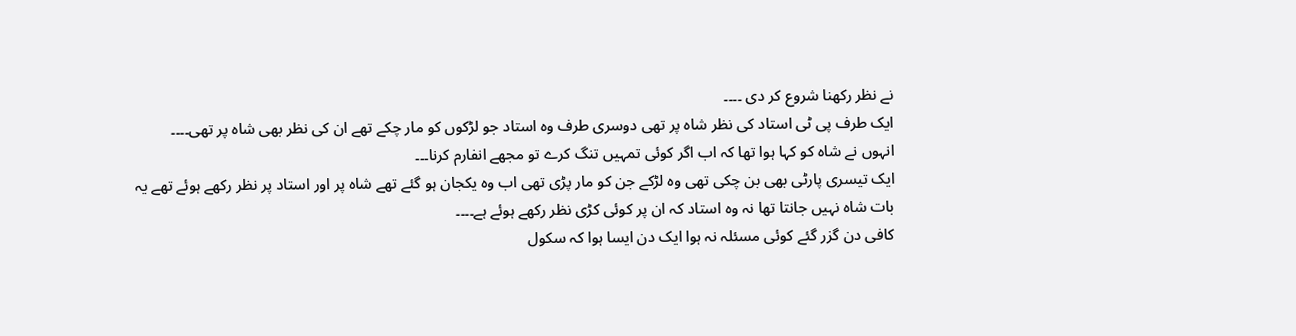نے نظر رکھنا شروع کر دی ۔۔۔۔
ایک طرف پی ٹی استاد کی نظر شاہ پر تھی دوسری طرف وہ استاد جو لڑکوں کو مار چکے تھے ان کی نظر بھی شاہ پر تھی۔۔۔۔
انہوں نے شاہ کو کہا ہوا تھا کہ اب اگر کوئی تمہیں تنگ کرے تو مجھے انفارم کرنا۔۔۔
ایک تیسری پارٹی بھی بن چکی تھی وہ لڑکے جن کو مار پڑی تھی اب وہ یکجان ہو گئے تھے شاہ پر اور استاد پر نظر رکھے ہوئے تھے یہ بات شاہ نہیں جانتا تھا نہ وہ استاد کہ ان پر کوئی کڑی نظر رکھے ہوئے ہے۔۔۔۔
کافی دن گزر گئے کوئی مسئلہ نہ ہوا ایک دن ایسا ہوا کہ سکول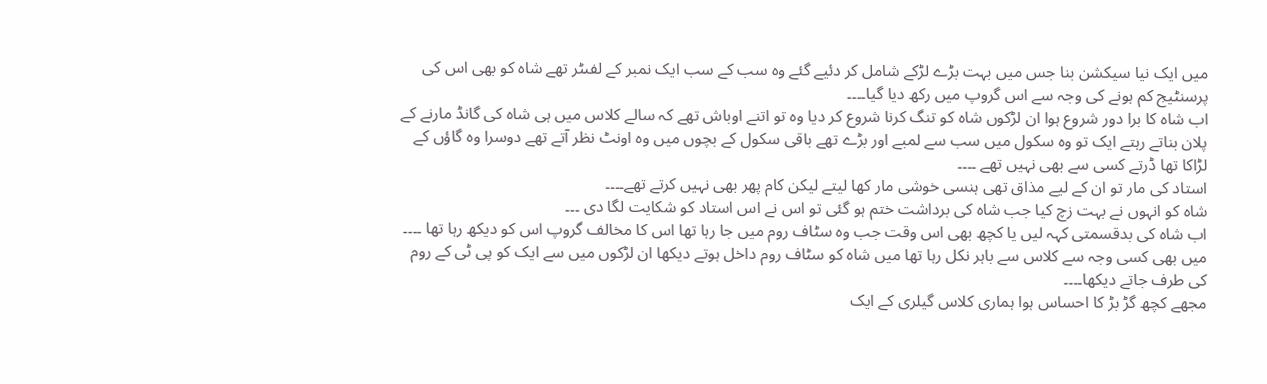میں ایک نیا سیکشن بنا جس میں بہت بڑے لڑکے شامل کر دئیے گئے وہ سب کے سب ایک نمبر کے لفںٹر تھے شاہ کو بھی اس کی پرسنٹیج کم ہونے کی وجہ سے اس گروپ میں رکھ دیا گیا۔۔۔۔
اب شاہ کا برا دور شروع ہوا ان لڑکوں شاہ کو تنگ کرنا شروع کر دیا وہ تو اتنے اوباش تھے کہ سالے کلاس میں ہی شاہ کی گانڈ مارنے کے پلان بناتے رہتے ایک تو وہ سکول میں سب سے لمبے اور بڑے تھے باقی سکول کے بچوں میں وہ اونٹ نظر آتے تھے دوسرا وہ گاؤں کے لڑاکا تھا ڈرتے کسی سے بھی نہیں تھے ۔۔۔۔
استاد کی مار تو ان کے لیے مذاق تھی ہنسی خوشی مار کھا لیتے لیکن کام پھر بھی نہیں کرتے تھے۔۔۔۔
شاہ کو انہوں نے بہت زچ کیا جب شاہ کی برداشت ختم ہو گئی تو اس نے اس استاد کو شکایت لگا دی ۔۔۔
اب شاہ کی بدقسمتی کہہ لیں یا کچھ بھی اس وقت جب وہ سٹاف روم میں جا رہا تھا اس کا مخالف گروپ اس کو دیکھ رہا تھا ۔۔۔۔
میں بھی کسی وجہ سے کلاس سے باہر نکل رہا تھا میں شاہ کو سٹاف روم داخل ہوتے دیکھا ان لڑکوں میں سے ایک کو پی ٹی کے روم کی طرف جاتے دیکھا۔۔۔۔
مجھے کچھ گڑ بڑ کا احساس ہوا ہماری کلاس گیلری کے ایک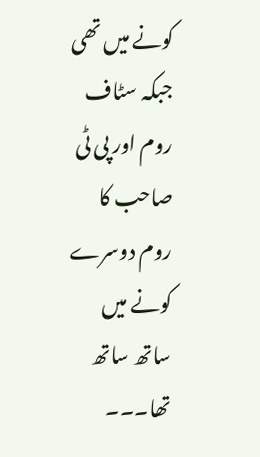کونے میں تھی جبکہ سٹاف روم اور پی ٹی صاحب کا روم دوسرے کونے میں ساتھ ساتھ تھا۔۔۔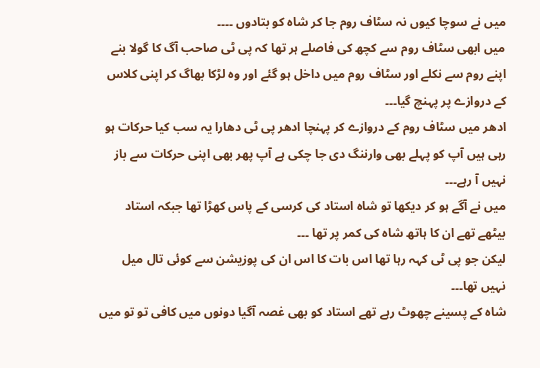میں نے سوچا کیوں نہ سٹاف روم جا کر شاہ کو بتادوں ۔۔۔۔
میں ابھی سٹاف روم سے کچھ کی فاصلے ہر تھا کہ پی ٹی صاحب آگ کا گولا بنے اپنے روم سے نکلے اور سٹاف روم میں داخل ہو گئے اور وہ لڑکا بھاگ کر اپنی کلاس کے دروازے پر پہنچ گیا۔۔۔
ادھر میں سٹاف روم کے دروازے کر پہنچا ادھر پی ٹی دھارا یہ سب کیا حرکات ہو رہی ہیں آپ کو پہلے بھی وارننگ دی جا چکی ہے آپ پھر بھی اپنی حرکات سے باز نہیں آ رہے۔۔۔
میں نے آگے ہو کر دیکھا تو شاہ استاد کی کرسی کے پاس کھڑا تھا جبکہ استاد بیٹھے تھے ان کا ہاتھ شاہ کی کمر پر تھا ۔۔۔
لیکن جو پی ٹی کہہ رہا تھا اس بات کا اس ان کی پوزیشن سے کوئی تال میل نہیں تھا۔۔۔
شاہ کے پسینے چھوٹ رہے تھے استاد کو بھی غصہ آگیا دونوں میں کافی تو تو میں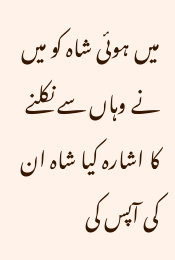میں ہوئی شاہ کو میں نے وہاں سے نکلنے کا اشارہ کیا شاہ ان کی آپس کی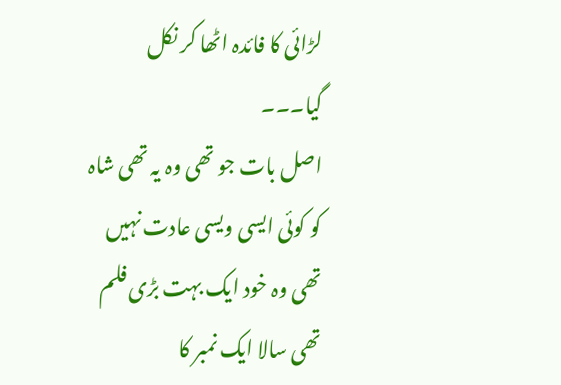لڑائی کا فائدہ اٹھا کر نکل گیا۔۔۔
اصل بات جو تھی وہ یہ تھی شاہ کو کوئی ایسی ویسی عادت نہیں تھی وہ خود ایک بہت بڑی فلم تھی سالا ایک نمبر کا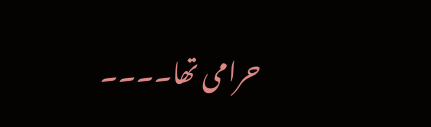حرامی تھا۔۔۔۔